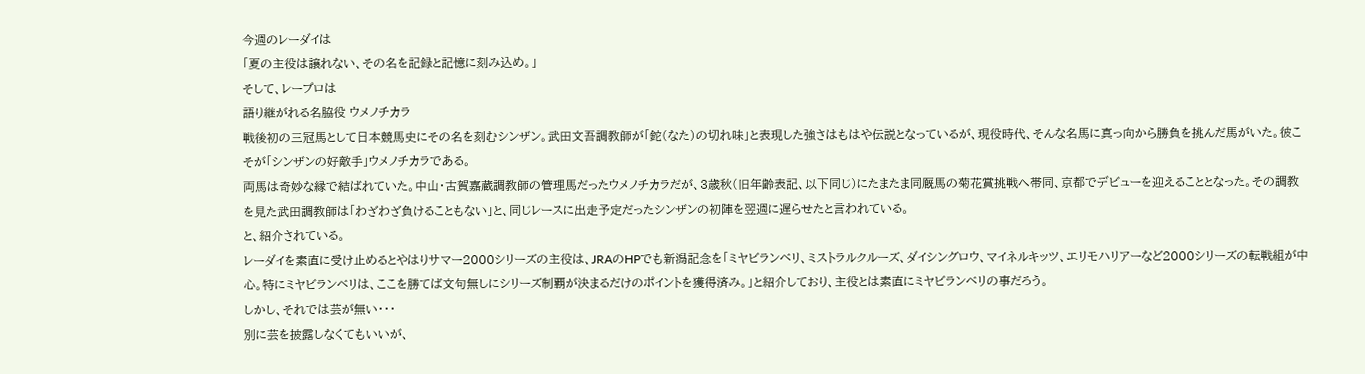今週のレーダイは
「夏の主役は譲れない、その名を記録と記憶に刻み込め。」
そして、レープロは
語り継がれる名脇役 ウメノチカラ
戦後初の三冠馬として日本競馬史にその名を刻むシンザン。武田文吾調教師が「鉈(なた)の切れ味」と表現した強さはもはや伝説となっているが、現役時代、そんな名馬に真っ向から勝負を挑んだ馬がいた。彼こそが「シンザンの好敵手」ウメノチカラである。
両馬は奇妙な縁で結ばれていた。中山・古賀嘉蔵調教師の管理馬だったウメノチカラだが、3歳秋(旧年齢表記、以下同じ)にたまたま同厩馬の菊花賞挑戦へ帯同、京都でデビューを迎えることとなった。その調教を見た武田調教師は「わざわざ負けることもない」と、同じレースに出走予定だったシンザンの初陣を翌週に遅らせたと言われている。
と、紹介されている。
レーダイを素直に受け止めるとやはりサマー2000シリーズの主役は、JRAのHPでも新潟記念を「ミヤビランベリ、ミストラルクルーズ、ダイシングロウ、マイネルキッツ、エリモハリアーなど2000シリーズの転戦組が中心。特にミヤビランベリは、ここを勝てば文句無しにシリーズ制覇が決まるだけのポイントを獲得済み。」と紹介しており、主役とは素直にミヤビランベリの事だろう。
しかし、それでは芸が無い・・・
別に芸を披露しなくてもいいが、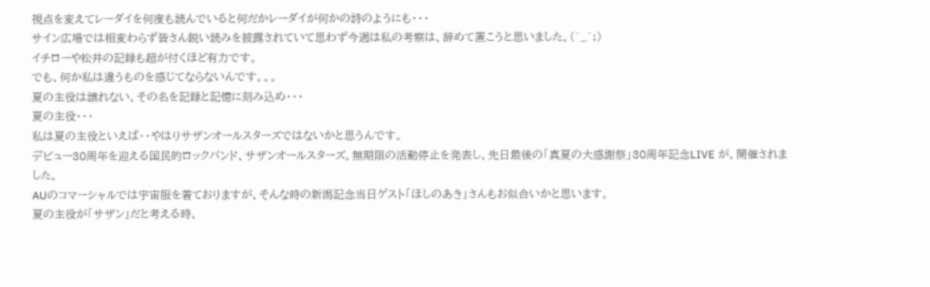視点を変えてレーダイを何度も読んでいると何だかレーダイが何かの詩のようにも・・・
サイン広場では相変わらず皆さん鋭い読みを披露されていて思わず今週は私の考察は、辞めて置こうと思いました。(^_^;)
イチローや松井の記録も超が付くほど有力です。
でも、何か私は違うものを感じてならないんです。。。
夏の主役は譲れない、その名を記録と記憶に刻み込め・・・
夏の主役・・・
私は夏の主役といえば・・やはりサザンオールスターズではないかと思うんです。
デビュー30周年を迎える国民的ロックバンド、サザンオールスターズ。無期限の活動停止を発表し、先日最後の「真夏の大感謝祭」30周年記念LIVE が、開催されました。
AUのコマーシャルでは宇宙服を着ておりますが、そんな時の新潟記念当日ゲスト「ほしのあき」さんもお似合いかと思います。
夏の主役が「サザン」だと考える時、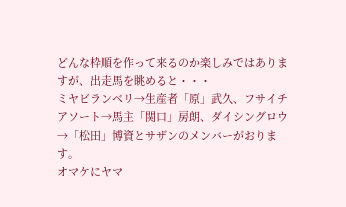どんな枠順を作って来るのか楽しみではありますが、出走馬を眺めると・・・
ミヤビランベリ→生産者「原」武久、フサイチアソート→馬主「関口」房朗、ダイシングロウ→「松田」博資とサザンのメンバーがおります。
オマケにヤマ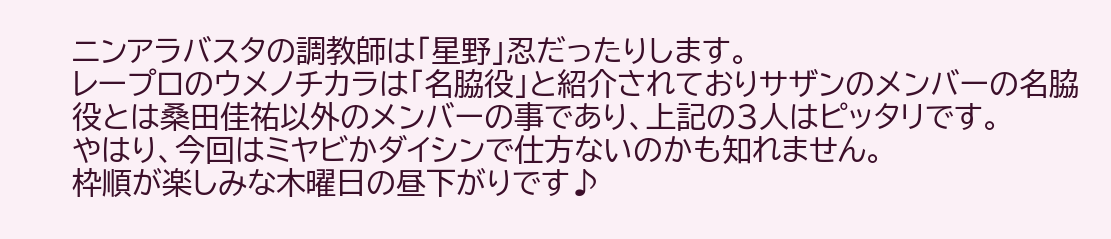ニンアラバスタの調教師は「星野」忍だったりします。
レープロのウメノチカラは「名脇役」と紹介されておりサザンのメンバーの名脇役とは桑田佳祐以外のメンバーの事であり、上記の3人はピッタリです。
やはり、今回はミヤビかダイシンで仕方ないのかも知れません。
枠順が楽しみな木曜日の昼下がりです♪